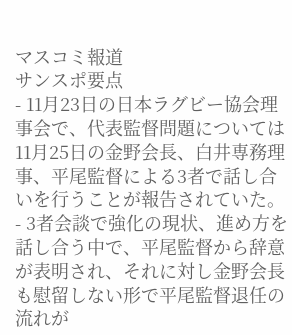マスコミ報道
サンスポ要点
- 11月23日の日本ラグビー協会理事会で、代表監督問題については11月25日の金野会長、白井専務理事、平尾監督による3者で話し合いを行うことが報告されていた。
- 3者会談で強化の現状、進め方を話し合う中で、平尾監督から辞意が表明され、それに対し金野会長も慰留しない形で平尾監督退任の流れが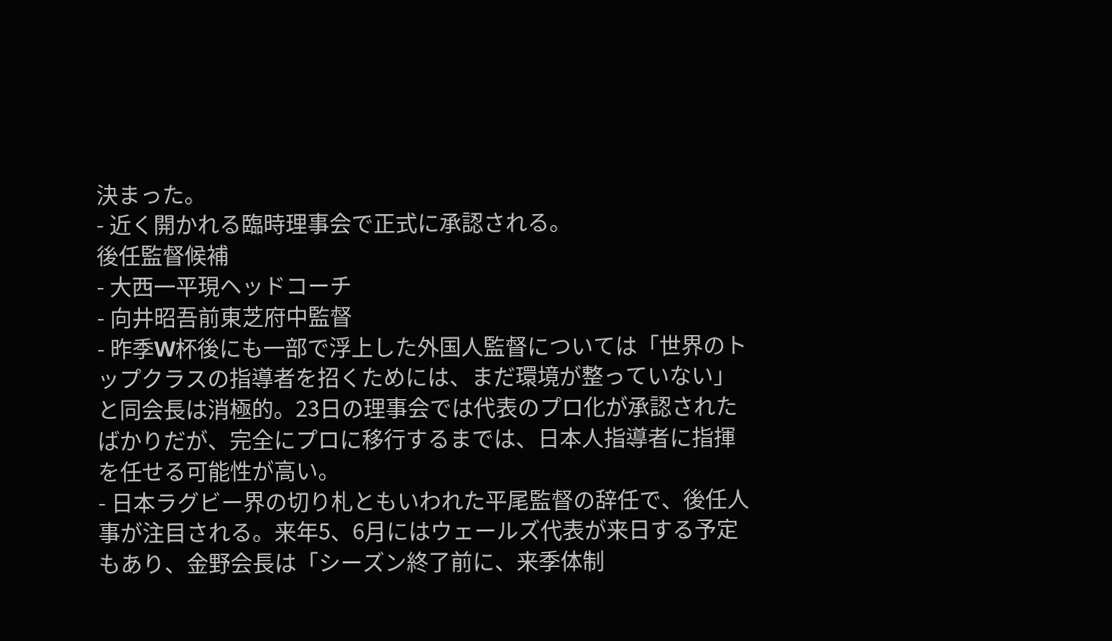決まった。
- 近く開かれる臨時理事会で正式に承認される。
後任監督候補
- 大西一平現ヘッドコーチ
- 向井昭吾前東芝府中監督
- 昨季W杯後にも一部で浮上した外国人監督については「世界のトップクラスの指導者を招くためには、まだ環境が整っていない」と同会長は消極的。23日の理事会では代表のプロ化が承認されたばかりだが、完全にプロに移行するまでは、日本人指導者に指揮を任せる可能性が高い。
- 日本ラグビー界の切り札ともいわれた平尾監督の辞任で、後任人事が注目される。来年5、6月にはウェールズ代表が来日する予定もあり、金野会長は「シーズン終了前に、来季体制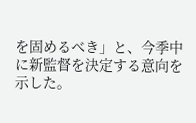を固めるべき」と、今季中に新監督を決定する意向を示した。